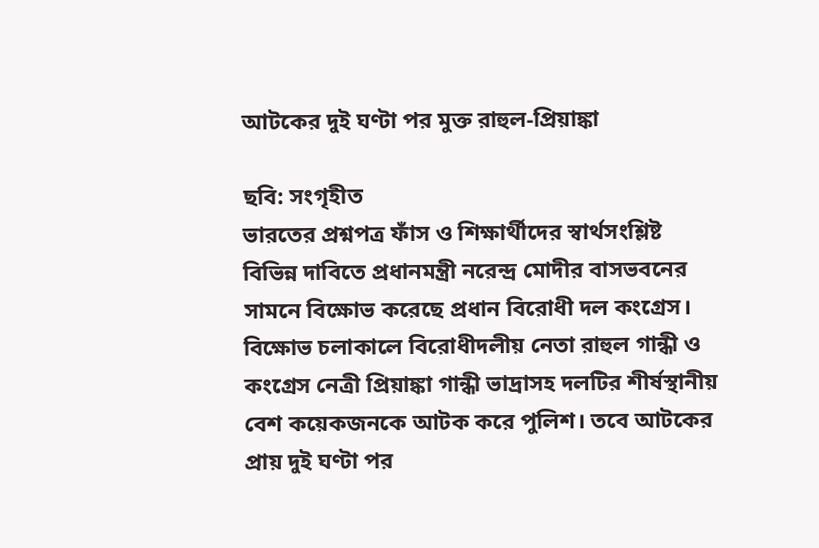আটকের দুই ঘণ্টা পর মুক্ত রাহুল-প্রিয়াঙ্কা

ছবি: সংগৃহীত
ভারতের প্রশ্নপত্র ফাঁস ও শিক্ষার্থীদের স্বার্থসংশ্লিষ্ট বিভিন্ন দাবিতে প্রধানমন্ত্রী নরেন্দ্র মোদীর বাসভবনের সামনে বিক্ষোভ করেছে প্রধান বিরোধী দল কংগ্রেস। বিক্ষোভ চলাকালে বিরোধীদলীয় নেতা রাহুল গান্ধী ও কংগ্রেস নেত্রী প্রিয়াঙ্কা গান্ধী ভাদ্রাসহ দলটির শীর্ষস্থানীয় বেশ কয়েকজনকে আটক করে পুলিশ। তবে আটকের প্রায় দুই ঘণ্টা পর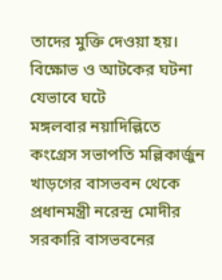তাদের মুক্তি দেওয়া হয়।
বিক্ষোভ ও আটকের ঘটনা যেভাবে ঘটে
মঙ্গলবার নয়াদিল্লিতে কংগ্রেস সভাপতি মল্লিকার্জুন খাড়গের বাসভবন থেকে প্রধানমন্ত্রী নরেন্দ্র মোদীর সরকারি বাসভবনের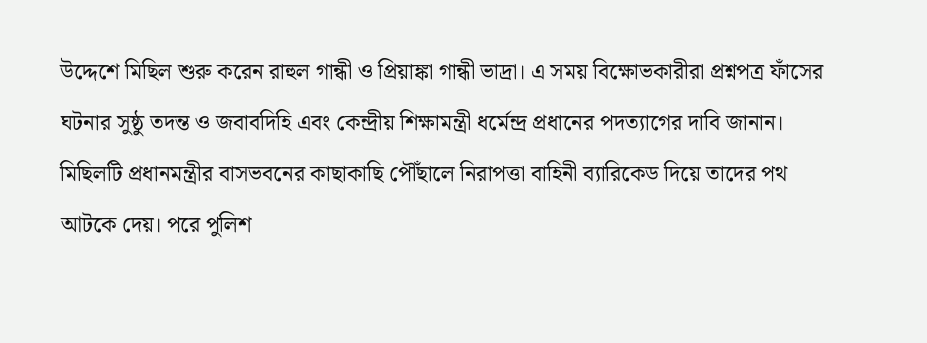উদ্দেশে মিছিল শুরু করেন রাহুল গান্ধী ও প্রিয়াঙ্কা গান্ধী ভাদ্রা। এ সময় বিক্ষোভকারীরা প্রশ্নপত্র ফাঁসের ঘটনার সুষ্ঠু তদন্ত ও জবাবদিহি এবং কেন্দ্রীয় শিক্ষামন্ত্রী ধর্মেন্দ্র প্রধানের পদত্যাগের দাবি জানান।
মিছিলটি প্রধানমন্ত্রীর বাসভবনের কাছাকাছি পৌঁছালে নিরাপত্তা বাহিনী ব্যারিকেড দিয়ে তাদের পথ আটকে দেয়। পরে পুলিশ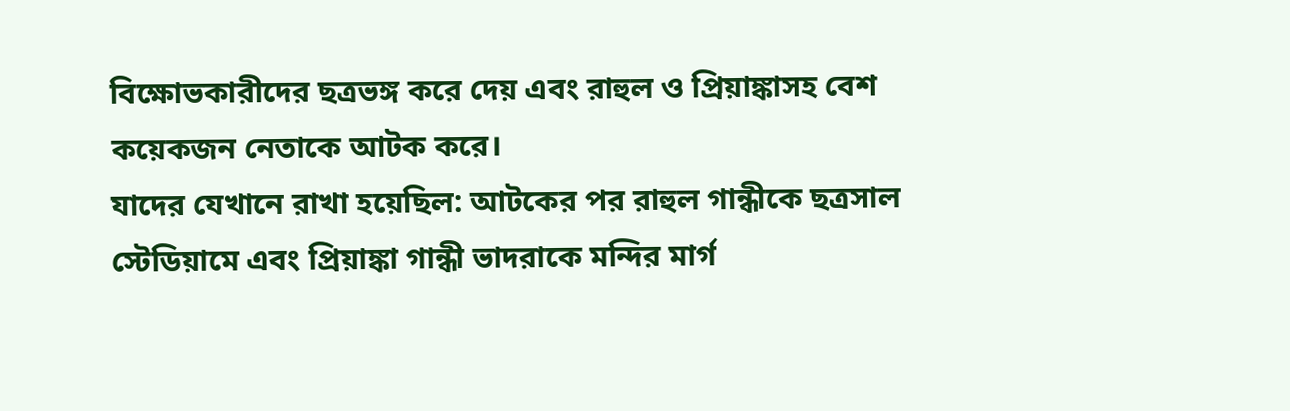বিক্ষোভকারীদের ছত্রভঙ্গ করে দেয় এবং রাহুল ও প্রিয়াঙ্কাসহ বেশ কয়েকজন নেতাকে আটক করে।
যাদের যেখানে রাখা হয়েছিল: আটকের পর রাহুল গান্ধীকে ছত্রসাল স্টেডিয়ামে এবং প্রিয়াঙ্কা গান্ধী ভাদরাকে মন্দির মার্গ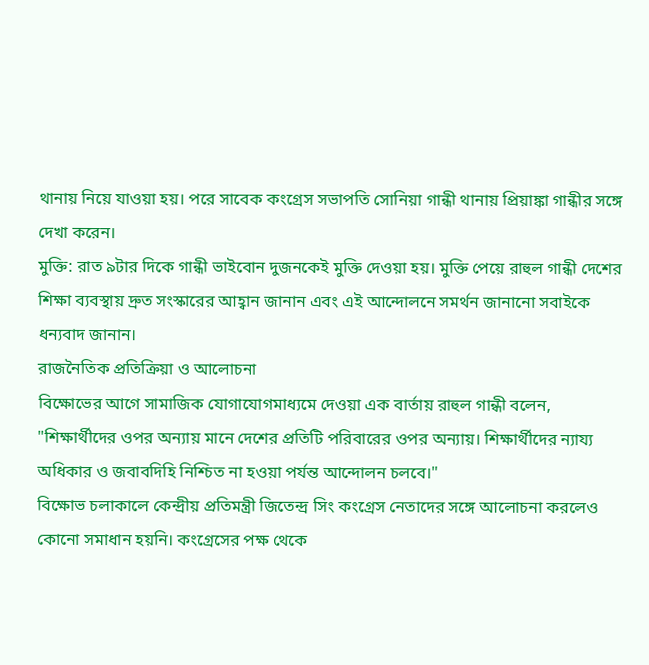থানায় নিয়ে যাওয়া হয়। পরে সাবেক কংগ্রেস সভাপতি সোনিয়া গান্ধী থানায় প্রিয়াঙ্কা গান্ধীর সঙ্গে দেখা করেন।
মুক্তি: রাত ৯টার দিকে গান্ধী ভাইবোন দুজনকেই মুক্তি দেওয়া হয়। মুক্তি পেয়ে রাহুল গান্ধী দেশের শিক্ষা ব্যবস্থায় দ্রুত সংস্কারের আহ্বান জানান এবং এই আন্দোলনে সমর্থন জানানো সবাইকে ধন্যবাদ জানান।
রাজনৈতিক প্রতিক্রিয়া ও আলোচনা
বিক্ষোভের আগে সামাজিক যোগাযোগমাধ্যমে দেওয়া এক বার্তায় রাহুল গান্ধী বলেন, "শিক্ষার্থীদের ওপর অন্যায় মানে দেশের প্রতিটি পরিবারের ওপর অন্যায়। শিক্ষার্থীদের ন্যায্য অধিকার ও জবাবদিহি নিশ্চিত না হওয়া পর্যন্ত আন্দোলন চলবে।"
বিক্ষোভ চলাকালে কেন্দ্রীয় প্রতিমন্ত্রী জিতেন্দ্র সিং কংগ্রেস নেতাদের সঙ্গে আলোচনা করলেও কোনো সমাধান হয়নি। কংগ্রেসের পক্ষ থেকে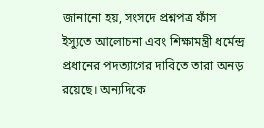জানানো হয়, সংসদে প্রশ্নপত্র ফাঁস ইস্যুতে আলোচনা এবং শিক্ষামন্ত্রী ধর্মেন্দ্র প্রধানের পদত্যাগের দাবিতে তারা অনড় রয়েছে। অন্যদিকে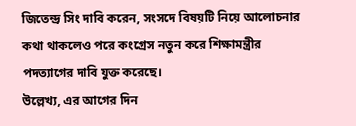জিতেন্দ্র সিং দাবি করেন, সংসদে বিষয়টি নিয়ে আলোচনার কথা থাকলেও পরে কংগ্রেস নতুন করে শিক্ষামন্ত্রীর পদত্যাগের দাবি যুক্ত করেছে।
উল্লেখ্য, এর আগের দিন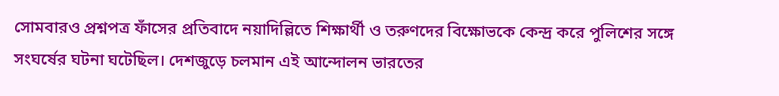সোমবারও প্রশ্নপত্র ফাঁসের প্রতিবাদে নয়াদিল্লিতে শিক্ষার্থী ও তরুণদের বিক্ষোভকে কেন্দ্র করে পুলিশের সঙ্গে সংঘর্ষের ঘটনা ঘটেছিল। দেশজুড়ে চলমান এই আন্দোলন ভারতের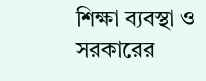শিক্ষা ব্যবস্থা ও সরকারের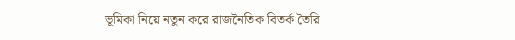ভূমিকা নিয়ে নতুন করে রাজনৈতিক বিতর্ক তৈরি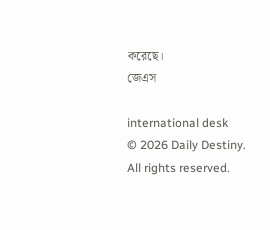করেছে।
জেএস

international desk
© 2026 Daily Destiny. All rights reserved.